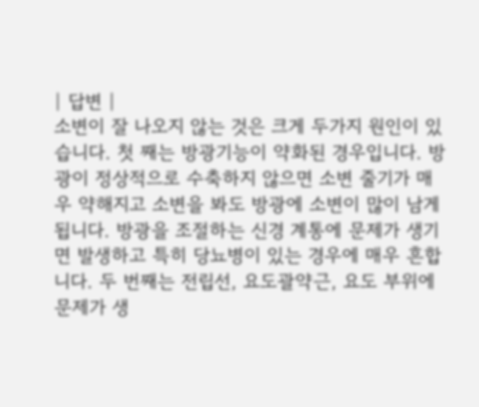| 답변 |
소변이 잘 나오지 않는 것은 크게 두가지 원인이 있습니다. 첫 째는 방광기능이 약화된 경우입니다. 방광이 정상적으로 수축하지 않으면 소변 줄기가 매우 약해지고 소변을 봐도 방광에 소변이 많이 남게 됩니다. 방광을 조절하는 신경 계통에 문제가 생기면 발생하고 특히 당뇨병이 있는 경우에 매우 흔합니다. 두 번째는 전립선, 요도괄약근, 요도 부위에 문제가 생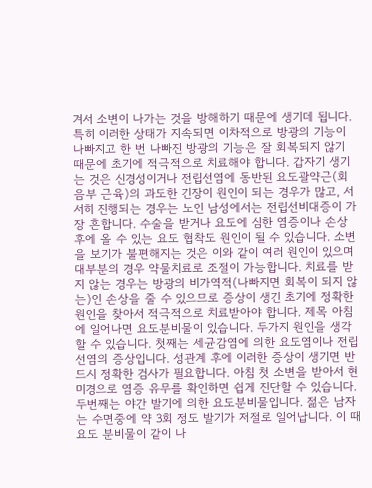겨서 소변이 나가는 것을 방해하기 때문에 생기데 됩니다. 특히 이러한 상태가 지속되면 이차적으로 방광의 기능이 나빠지고 한 번 나빠진 방광의 기능은 잘 회복되지 않기 때문에 초기에 적극적으로 치료해야 합니다. 갑자기 생기는 것은 신경성이거나 전립선염에 동반된 요도괄약근(회음부 근육)의 과도한 긴장이 원인이 되는 경우가 많고, 서서히 진행되는 경우는 노인 남성에서는 전립선비대증이 가장 흔합니다. 수술을 받거나 요도에 심한 염증이나 손상 후에 올 수 있는 요도 협착도 원인이 될 수 있습니다. 소변을 보기가 불편해지는 것은 이와 같이 여러 원인이 있으며 대부분의 경우 약물치료로 조절이 가능합니다. 치료를 받지 않는 경우는 방광의 비가역적(나빠지면 회복이 되지 않는)인 손상을 줄 수 있으므로 증상이 생긴 초기에 정확한 원인을 찾아서 적극적으로 치료받아야 합니다. 제목 아침에 일어나면 요도분비물이 있습니다. 두가지 원인을 생각할 수 있습니다. 첫째는 세균감염에 의한 요도염이나 전립선염의 증상입니다. 성관계 후에 이러한 증상이 생기면 반드시 정확한 검사가 필요합니다. 아침 첫 소변을 받아서 현미경으로 염증 유무를 확인하면 쉽게 진단할 수 있습니다. 두번째는 야간 발기에 의한 요도분비물입니다. 젊은 남자는 수면중에 약 3회 정도 발기가 저절로 일어납니다. 이 때 요도 분비물이 같이 나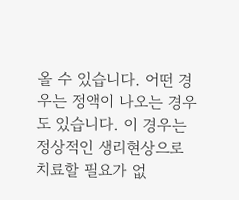올 수 있습니다. 어떤 경우는 정액이 나오는 경우도 있습니다. 이 경우는 정상적인 생리현상으로 치료할 필요가 없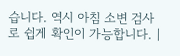습니다. 역시 아침 소변 검사로 쉽게 확인이 가능합니다. |